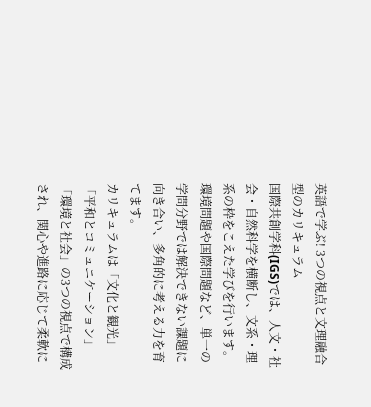英語で学ぶ! 3つの視点と文理融合型のカリキュラム
国際共創学科(IGS)では、人文・社会・自然科学を横断し、文系・理系の枠をこえた学びを行います。環境問題や国際問題など、単一の学問分野では解決できない課題に向き合い、多角的に考える力を育てます。
カリキュラムは「文化と観光」「平和とコミュニケーション」「環境と社会」の3つの視点で構成され、関心や進路に応じて柔軟に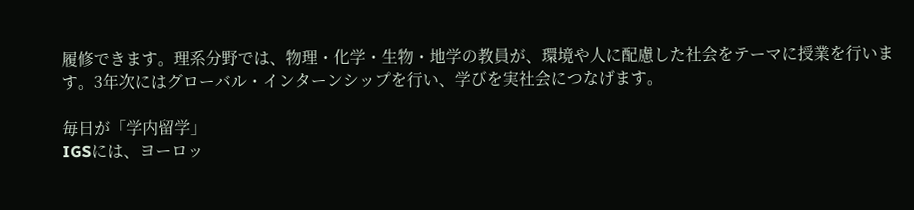履修できます。理系分野では、物理・化学・生物・地学の教員が、環境や人に配慮した社会をテーマに授業を行います。3年次にはグローバル・インターンシップを行い、学びを実社会につなげます。

毎日が「学内留学」
IGSには、ヨーロッ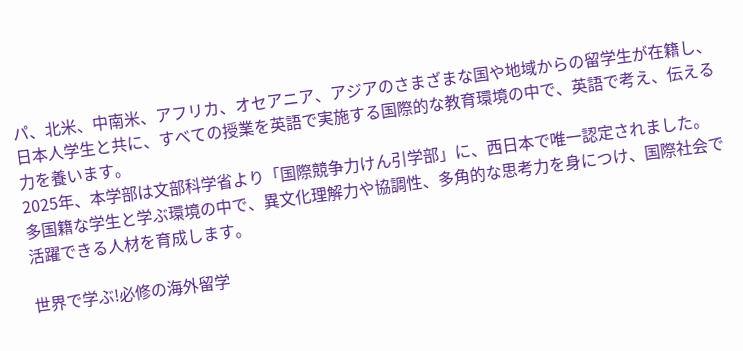パ、北米、中南米、アフリカ、オセアニア、アジアのさまざまな国や地域からの留学生が在籍し、日本人学生と共に、すべての授業を英語で実施する国際的な教育環境の中で、英語で考え、伝える力を養います。
2025年、本学部は文部科学省より「国際競争力けん引学部」に、西日本で唯一認定されました。多国籍な学生と学ぶ環境の中で、異文化理解力や協調性、多角的な思考力を身につけ、国際社会で活躍できる人材を育成します。

世界で学ぶ!必修の海外留学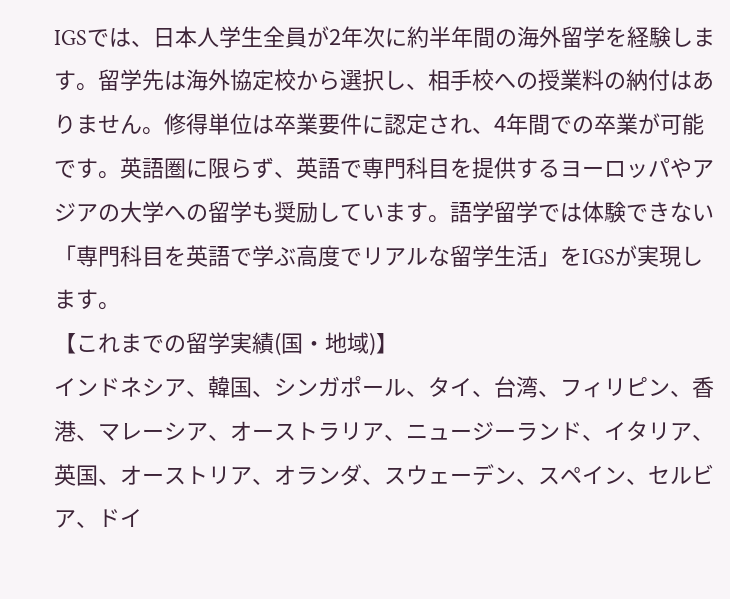IGSでは、日本人学生全員が2年次に約半年間の海外留学を経験します。留学先は海外協定校から選択し、相手校への授業料の納付はありません。修得単位は卒業要件に認定され、4年間での卒業が可能です。英語圏に限らず、英語で専門科目を提供するヨーロッパやアジアの大学への留学も奨励しています。語学留学では体験できない「専門科目を英語で学ぶ高度でリアルな留学生活」をIGSが実現します。
【これまでの留学実績(国・地域)】
インドネシア、韓国、シンガポール、タイ、台湾、フィリピン、香港、マレーシア、オーストラリア、ニュージーランド、イタリア、英国、オーストリア、オランダ、スウェーデン、スペイン、セルビア、ドイ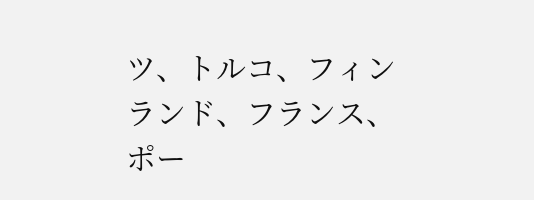ツ、トルコ、フィンランド、フランス、ポー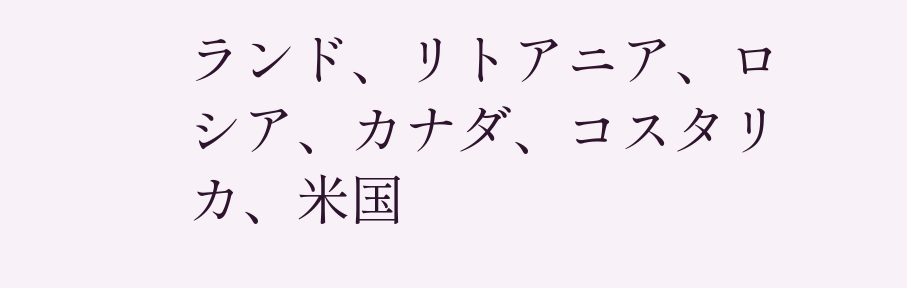ランド、リトアニア、ロシア、カナダ、コスタリカ、米国